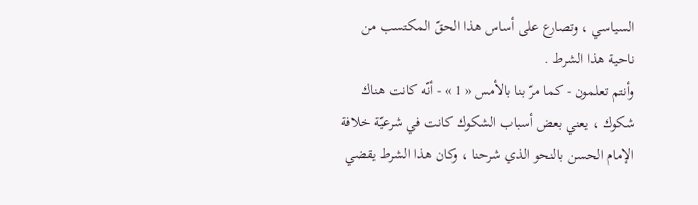السياسي ، وتصارع على أساس هذا الحقّ المكتسب من ناحية هذا الشرط .
وأنتم تعلمون - كما مرّ بنا بالأمس « 1 » - أنّه كانت هناك شكوك ، يعني بعض أسباب الشكوك كانت في شرعيّة خلافة الإمام الحسن بالنحو الذي شرحنا ، وكان هذا الشرط يقضي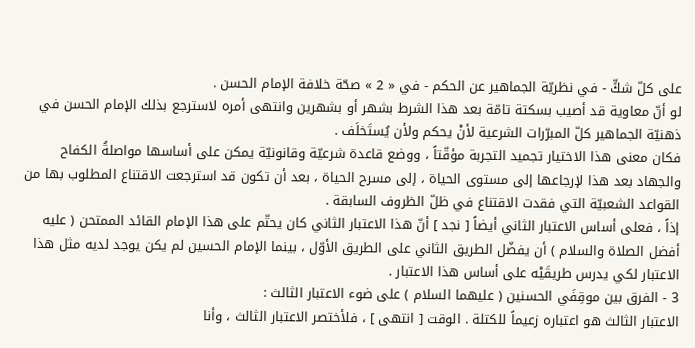على كلّ شكٍّ - في نظريّة الجماهير عن الحكم - في « 2 » صحّة خلافة الإمام الحسن .
لو أنّ معاوية قد أصيب بسكتة تامّة بعد هذا الشرط بشهر أو بشهرين وانتهى أمره لاسترجع بذلك الإمام الحسن في ذهنيّة الجماهير كلّ المبرّرات الشرعية لأنْ يحكم ولأن يُستَخلَف .
فكان معنى هذا الاختيار تجميد التجربة مؤقّتاً ، ووضع قاعدة شرعيّة وقانونيّة يمكن على أساسها مواصلةُ الكفاح والجهاد بعد هذا لإرجاعها إلى مستوى الحياة ، إلى مسرح الحياة ، بعد أن تكون قد استرجعت الاقتناع المطلوب بها من القواعد الشعبيّة التي فقدت الاقتناع في ظلّ الظروف السابقة .
إذاً ، فعلى أساس الاعتبار الثاني أيضاً [ نجد ] أنّ هذا الاعتبار الثاني كان يحتّم على هذا الإمام القائد الممتحن ( عليه أفضل الصلاة والسلام ) أن يفضّل الطريق الثاني على الطريق الأوّل ، بينما الإمام الحسين لم يكن يوجد لديه مثل هذا الاعتبار لكي يدرس طريقَيْه على أساس هذا الاعتبار .
3 - الفرق بين موقِفَي الحسنين ( عليهما السلام ) على ضوء الاعتبار الثالث :
الاعتبار الثالث هو اعتباره زعيماً للكتلة . الوقت [ انتهى ] ، فلأختصر الاعتبار الثالث ، وأنا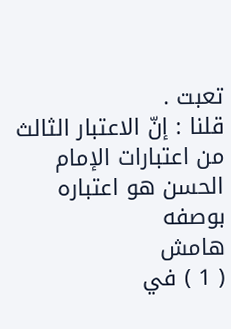تعبت .
قلنا : إنّ الاعتبار الثالث من اعتبارات الإمام الحسن هو اعتباره بوصفه
هامش
( 1 ) في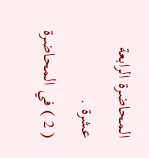المحاضرة الرابعة عشرة .
( 2 ) في المحاضرة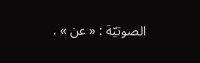الصوتيّة : « عن » .